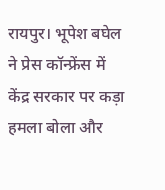रायपुर। भूपेश बघेल ने प्रेस कॉन्फ्रेंस में केंद्र सरकार पर कड़ा हमला बोला और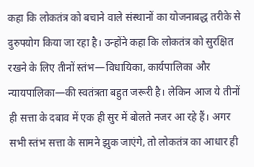कहा कि लोकतंत्र को बचाने वाले संस्थानों का योजनाबद्ध तरीके से दुरुपयोग किया जा रहा है। उन्होंने कहा कि लोकतंत्र को सुरक्षित रखने के लिए तीनों स्तंभ—विधायिका, कार्यपालिका और न्यायपालिका—की स्वतंत्रता बहुत जरूरी है। लेकिन आज ये तीनों ही सत्ता के दबाव में एक ही सुर में बोलते नजर आ रहे हैं। अगर सभी स्तंभ सत्ता के सामने झुक जाएंगे, तो लोकतंत्र का आधार ही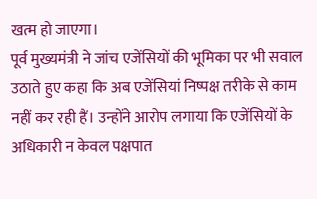खत्म हो जाएगा।
पूर्व मुख्यमंत्री ने जांच एजेंसियों की भूमिका पर भी सवाल उठाते हुए कहा कि अब एजेंसियां निष्पक्ष तरीके से काम नहीं कर रही हैं। उन्होंने आरोप लगाया कि एजेंसियों के अधिकारी न केवल पक्षपात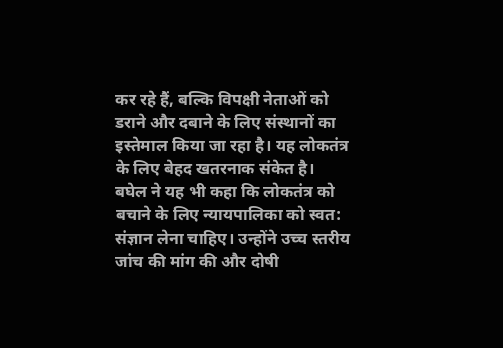कर रहे हैं, बल्कि विपक्षी नेताओं को डराने और दबाने के लिए संस्थानों का इस्तेमाल किया जा रहा है। यह लोकतंत्र के लिए बेहद खतरनाक संकेत है।
बघेल ने यह भी कहा कि लोकतंत्र को बचाने के लिए न्यायपालिका को स्वत: संज्ञान लेना चाहिए। उन्होंने उच्च स्तरीय जांच की मांग की और दोषी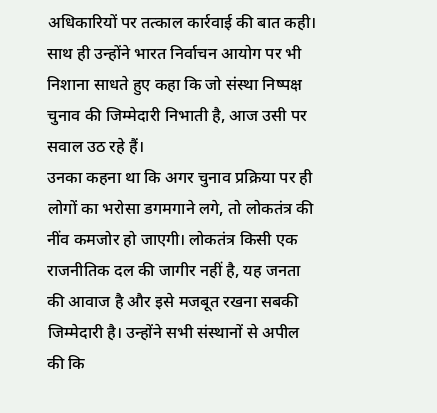अधिकारियों पर तत्काल कार्रवाई की बात कही। साथ ही उन्होंने भारत निर्वाचन आयोग पर भी निशाना साधते हुए कहा कि जो संस्था निष्पक्ष चुनाव की जिम्मेदारी निभाती है, आज उसी पर सवाल उठ रहे हैं।
उनका कहना था कि अगर चुनाव प्रक्रिया पर ही लोगों का भरोसा डगमगाने लगे, तो लोकतंत्र की नींव कमजोर हो जाएगी। लोकतंत्र किसी एक राजनीतिक दल की जागीर नहीं है, यह जनता की आवाज है और इसे मजबूत रखना सबकी जिम्मेदारी है। उन्होंने सभी संस्थानों से अपील की कि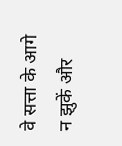वे सत्ता के आगे न झुकें और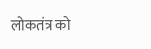लोकतंत्र को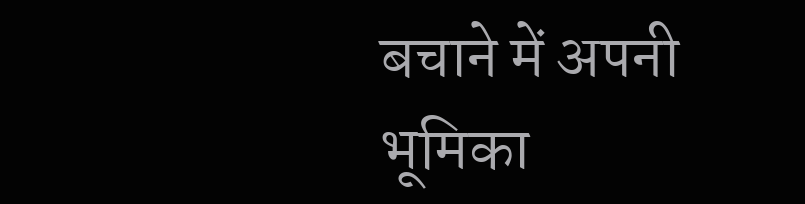बचाने में अपनी भूमिका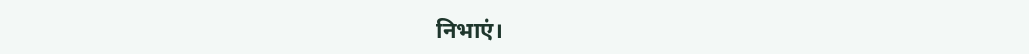निभाएं।